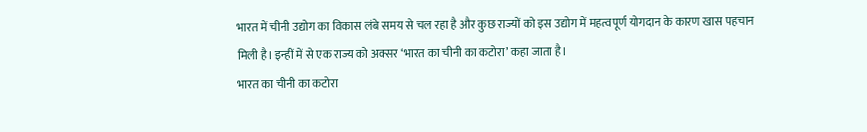भारत में चीनी उद्योग का विकास लंबे समय से चल रहा है और कुछ राज्यों को इस उद्योग में महत्वपूर्ण योगदान के कारण खास पहचान मिली है। इन्हीं में से एक राज्य को अक्सर ‘भारत का चीनी का कटोरा’ कहा जाता है।
भारत का चीनी का कटोरा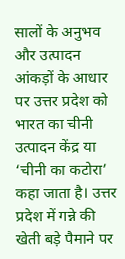सालों के अनुभव और उत्पादन आंकड़ों के आधार पर उत्तर प्रदेश को भारत का चीनी उत्पादन केंद्र या ‘चीनी का कटोरा’ कहा जाता है। उत्तर प्रदेश में गन्ने की खेती बड़े पैमाने पर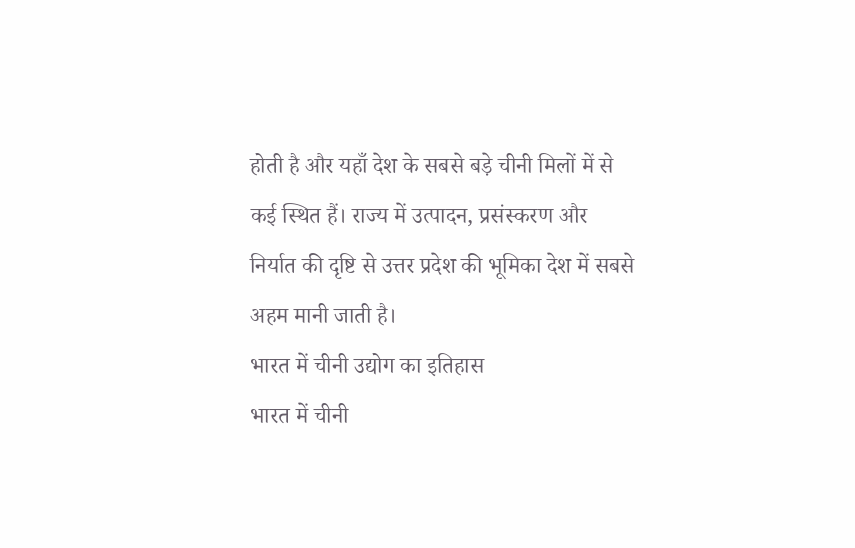होती है और यहाँ देश के सबसे बड़े चीनी मिलों में से कई स्थित हैं। राज्य में उत्पादन, प्रसंस्करण और निर्यात की दृष्टि से उत्तर प्रदेश की भूमिका देश में सबसे अहम मानी जाती है।
भारत में चीनी उद्योग का इतिहास
भारत में चीनी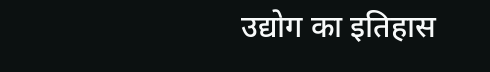उद्योग का इतिहास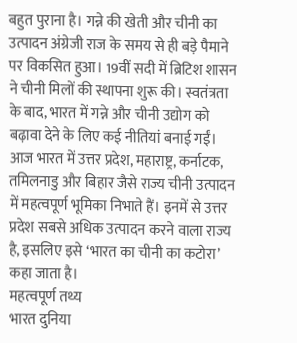बहुत पुराना है। गन्ने की खेती और चीनी का उत्पादन अंग्रेजी राज के समय से ही बड़े पैमाने पर विकसित हुआ। 19वीं सदी में ब्रिटिश शासन ने चीनी मिलों की स्थापना शुरू की। स्वतंत्रता के बाद, भारत में गन्ने और चीनी उद्योग को बढ़ावा देने के लिए कई नीतियां बनाई गईं।
आज भारत में उत्तर प्रदेश, महाराष्ट्र, कर्नाटक, तमिलनाडु और बिहार जैसे राज्य चीनी उत्पादन में महत्वपूर्ण भूमिका निभाते हैं। इनमें से उत्तर प्रदेश सबसे अधिक उत्पादन करने वाला राज्य है, इसलिए इसे ‘भारत का चीनी का कटोरा’ कहा जाता है।
महत्वपूर्ण तथ्य
भारत दुनिया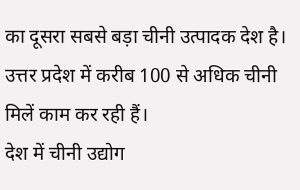का दूसरा सबसे बड़ा चीनी उत्पादक देश है।
उत्तर प्रदेश में करीब 100 से अधिक चीनी मिलें काम कर रही हैं।
देश में चीनी उद्योग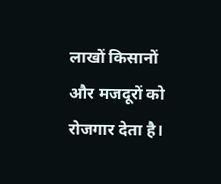लाखों किसानों और मजदूरों को रोजगार देता है।